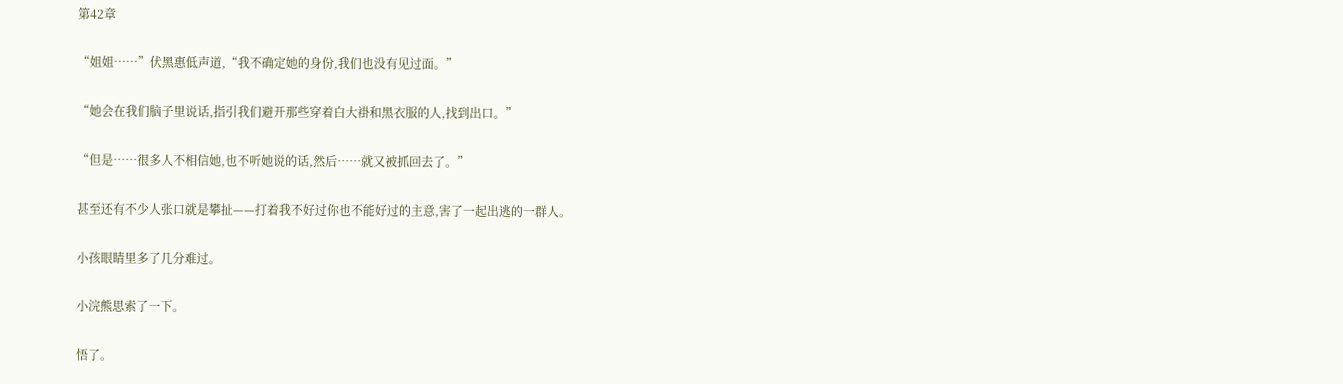第42章

“姐姐……”伏黑惠低声道,“我不确定她的身份,我们也没有见过面。”

“她会在我们脑子里说话,指引我们避开那些穿着白大褂和黑衣服的人,找到出口。”

“但是……很多人不相信她,也不听她说的话,然后……就又被抓回去了。”

甚至还有不少人张口就是攀扯——打着我不好过你也不能好过的主意,害了一起出逃的一群人。

小孩眼睛里多了几分难过。

小浣熊思索了一下。

悟了。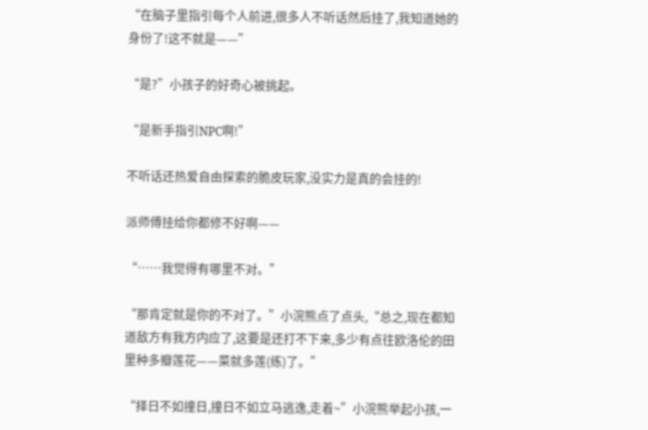“在脑子里指引每个人前进,很多人不听话然后挂了,我知道她的身份了!这不就是——”

“是?”小孩子的好奇心被挑起。

“是新手指引NPC啊!”

不听话还热爱自由探索的脆皮玩家,没实力是真的会挂的!

派师傅挂给你都修不好啊——

“……我觉得有哪里不对。”

“那肯定就是你的不对了。”小浣熊点了点头,“总之,现在都知道敌方有我方内应了,这要是还打不下来,多少有点往欧洛伦的田里种多瓣莲花——菜就多莲(练)了。”

“择日不如撞日,撞日不如立马逃逸,走着~”小浣熊举起小孩,一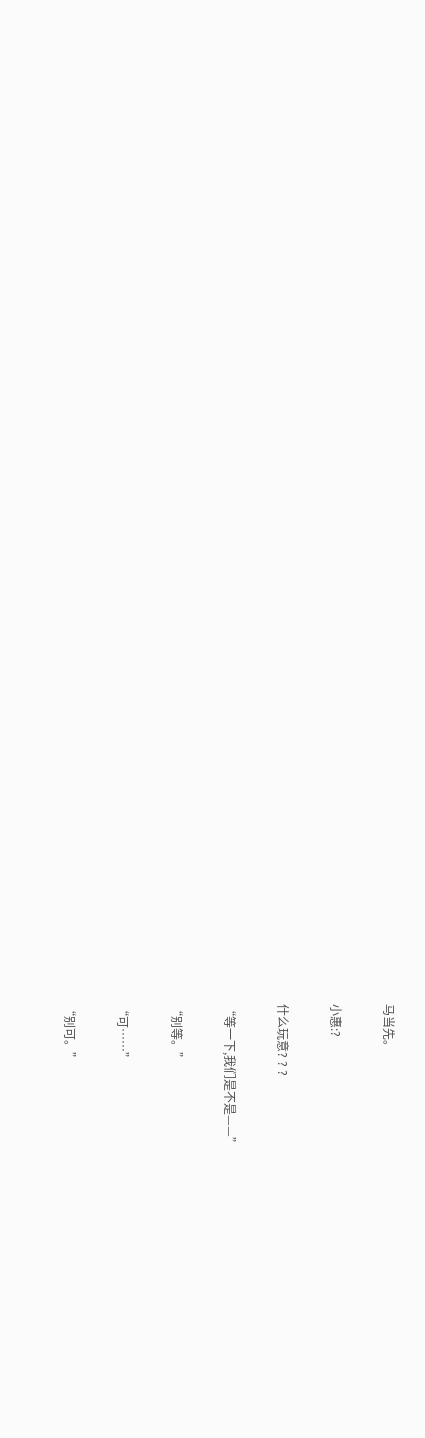马当先。

小惠:?

什么玩意? ? ?

“等一下,我们是不是——”

“别等。”

“可……”

“别可。”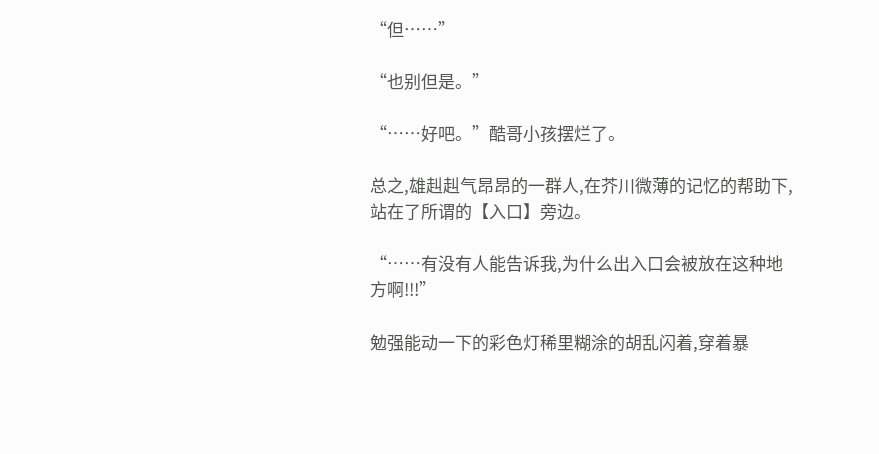“但……”

“也别但是。”

“……好吧。”酷哥小孩摆烂了。

总之,雄赳赳气昂昂的一群人,在芥川微薄的记忆的帮助下,站在了所谓的【入口】旁边。

“……有没有人能告诉我,为什么出入口会被放在这种地方啊!!!”

勉强能动一下的彩色灯稀里糊涂的胡乱闪着,穿着暴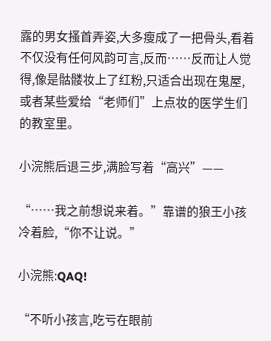露的男女搔首弄姿,大多瘦成了一把骨头,看着不仅没有任何风韵可言,反而……反而让人觉得,像是骷髅妆上了红粉,只适合出现在鬼屋,或者某些爱给“老师们”上点妆的医学生们的教室里。

小浣熊后退三步,满脸写着“高兴”——

“……我之前想说来着。”靠谱的狼王小孩冷着脸,“你不让说。”

小浣熊:QAQ!

“不听小孩言,吃亏在眼前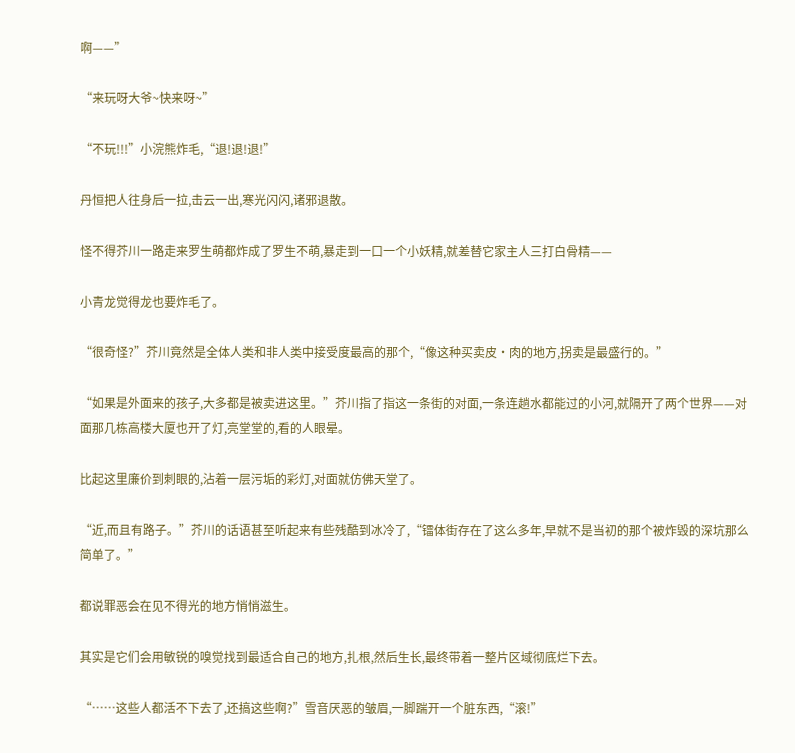啊——”

“来玩呀大爷~快来呀~”

“不玩!!!”小浣熊炸毛,“退!退!退!”

丹恒把人往身后一拉,击云一出,寒光闪闪,诸邪退散。

怪不得芥川一路走来罗生萌都炸成了罗生不萌,暴走到一口一个小妖精,就差替它家主人三打白骨精——

小青龙觉得龙也要炸毛了。

“很奇怪?”芥川竟然是全体人类和非人类中接受度最高的那个,“像这种买卖皮·肉的地方,拐卖是最盛行的。”

“如果是外面来的孩子,大多都是被卖进这里。”芥川指了指这一条街的对面,一条连趟水都能过的小河,就隔开了两个世界——对面那几栋高楼大厦也开了灯,亮堂堂的,看的人眼晕。

比起这里廉价到刺眼的,沾着一层污垢的彩灯,对面就仿佛天堂了。

“近,而且有路子。”芥川的话语甚至听起来有些残酷到冰冷了,“镭体街存在了这么多年,早就不是当初的那个被炸毁的深坑那么简单了。”

都说罪恶会在见不得光的地方悄悄滋生。

其实是它们会用敏锐的嗅觉找到最适合自己的地方,扎根,然后生长,最终带着一整片区域彻底烂下去。

“……这些人都活不下去了,还搞这些啊?”雪音厌恶的皱眉,一脚踹开一个脏东西,“滚!”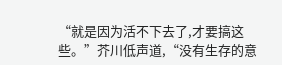“就是因为活不下去了,才要搞这些。”芥川低声道,“没有生存的意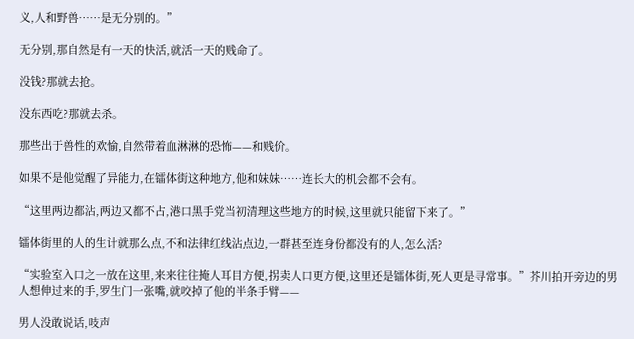义,人和野兽……是无分别的。”

无分别,那自然是有一天的快活,就活一天的贱命了。

没钱?那就去抢。

没东西吃?那就去杀。

那些出于兽性的欢愉,自然带着血淋淋的恐怖——和贱价。

如果不是他觉醒了异能力,在镭体街这种地方,他和妹妹……连长大的机会都不会有。

“这里两边都沾,两边又都不占,港口黑手党当初清理这些地方的时候,这里就只能留下来了。”

镭体街里的人的生计就那么点,不和法律红线沾点边,一群甚至连身份都没有的人,怎么活?

“实验室入口之一放在这里,来来往往掩人耳目方便,拐卖人口更方便,这里还是镭体街,死人更是寻常事。”芥川拍开旁边的男人想伸过来的手,罗生门一张嘴,就咬掉了他的半条手臂——

男人没敢说话,吱声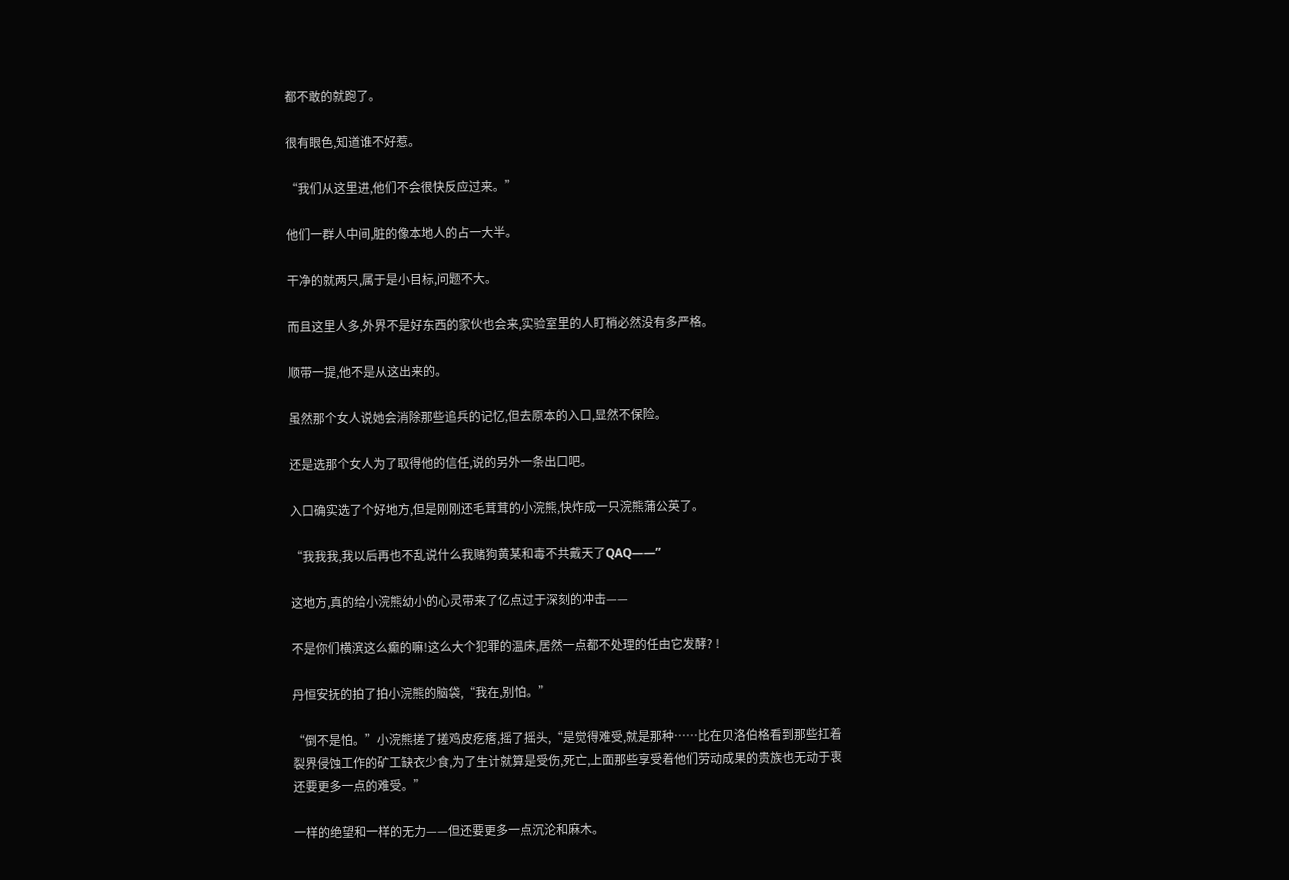都不敢的就跑了。

很有眼色,知道谁不好惹。

“我们从这里进,他们不会很快反应过来。”

他们一群人中间,脏的像本地人的占一大半。

干净的就两只,属于是小目标,问题不大。

而且这里人多,外界不是好东西的家伙也会来,实验室里的人盯梢必然没有多严格。

顺带一提,他不是从这出来的。

虽然那个女人说她会消除那些追兵的记忆,但去原本的入口,显然不保险。

还是选那个女人为了取得他的信任,说的另外一条出口吧。

入口确实选了个好地方,但是刚刚还毛茸茸的小浣熊,快炸成一只浣熊蒲公英了。

“我我我,我以后再也不乱说什么我赌狗黄某和毒不共戴天了QAQ——”

这地方,真的给小浣熊幼小的心灵带来了亿点过于深刻的冲击——

不是你们横滨这么癫的嘛!这么大个犯罪的温床,居然一点都不处理的任由它发酵? !

丹恒安抚的拍了拍小浣熊的脑袋,“我在,别怕。”

“倒不是怕。”小浣熊搓了搓鸡皮疙瘩,摇了摇头,“是觉得难受,就是那种……比在贝洛伯格看到那些扛着裂界侵蚀工作的矿工缺衣少食,为了生计就算是受伤,死亡,上面那些享受着他们劳动成果的贵族也无动于衷还要更多一点的难受。”

一样的绝望和一样的无力——但还要更多一点沉沦和麻木。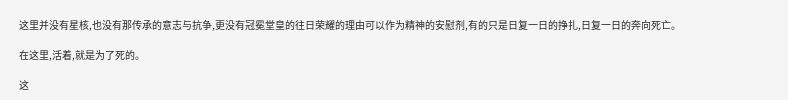这里并没有星核,也没有那传承的意志与抗争,更没有冠冕堂皇的往日荣耀的理由可以作为精神的安慰剂,有的只是日复一日的挣扎,日复一日的奔向死亡。

在这里,活着,就是为了死的。

这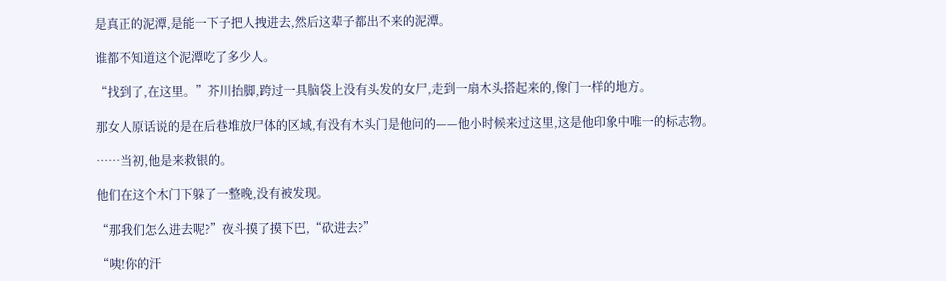是真正的泥潭,是能一下子把人拽进去,然后这辈子都出不来的泥潭。

谁都不知道这个泥潭吃了多少人。

“找到了,在这里。”芥川抬脚,跨过一具脑袋上没有头发的女尸,走到一扇木头搭起来的,像门一样的地方。

那女人原话说的是在后巷堆放尸体的区域,有没有木头门是他问的——他小时候来过这里,这是他印象中唯一的标志物。

……当初,他是来救银的。

他们在这个木门下躲了一整晚,没有被发现。

“那我们怎么进去呢?”夜斗摸了摸下巴,“砍进去?”

“咦!你的汗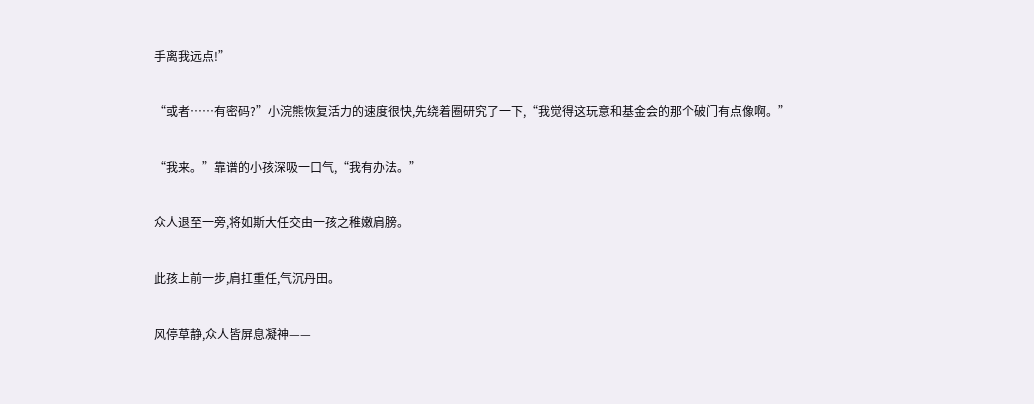手离我远点!”

“或者……有密码?”小浣熊恢复活力的速度很快,先绕着圈研究了一下,“我觉得这玩意和基金会的那个破门有点像啊。”

“我来。”靠谱的小孩深吸一口气,“我有办法。”

众人退至一旁,将如斯大任交由一孩之稚嫩肩膀。

此孩上前一步,肩扛重任,气沉丹田。

风停草静,众人皆屏息凝神——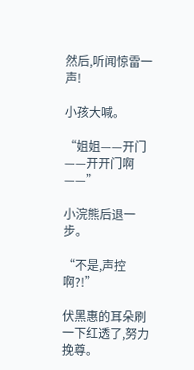然后,听闻惊雷一声!

小孩大喊。

“姐姐——开门——开开门啊——”

小浣熊后退一步。

“不是,声控啊?!”

伏黑惠的耳朵刷一下红透了,努力挽尊。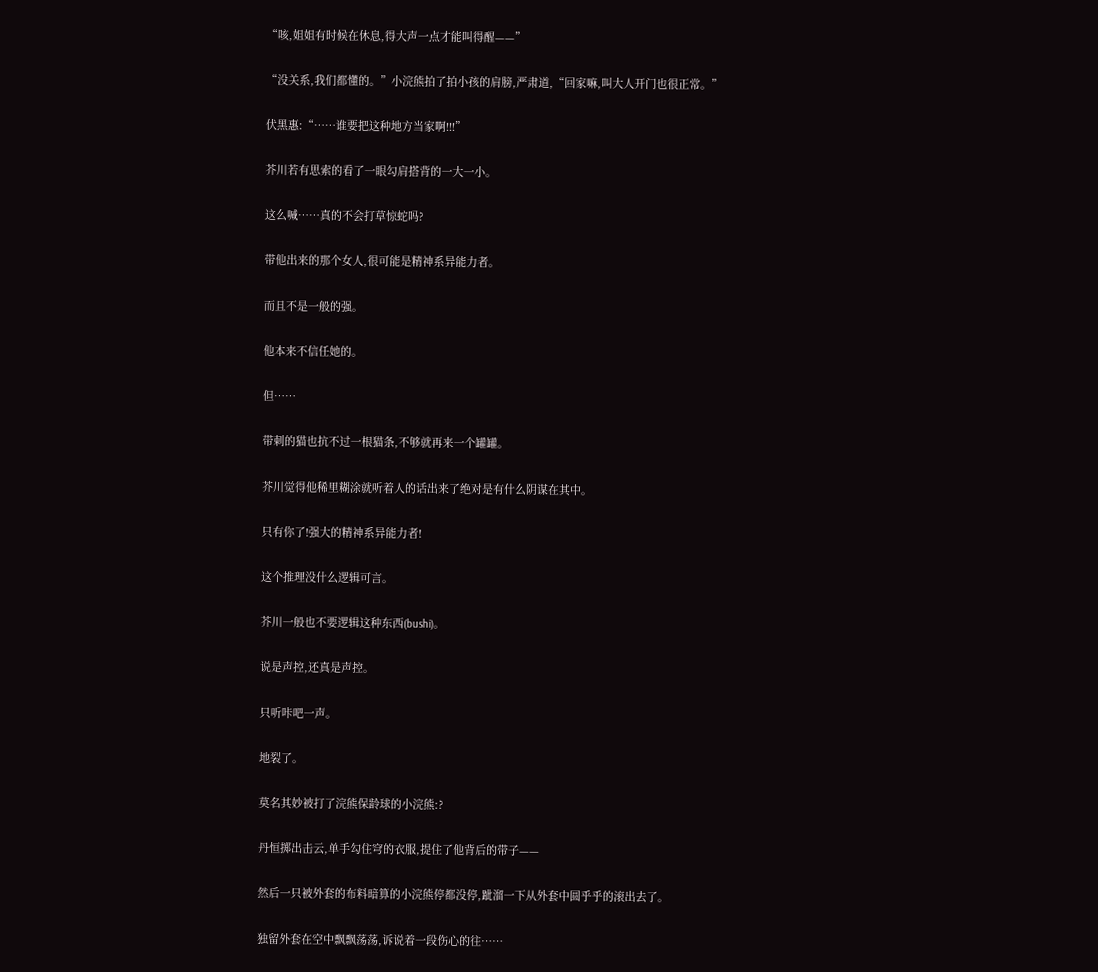“咳,姐姐有时候在休息,得大声一点才能叫得醒——”

“没关系,我们都懂的。”小浣熊拍了拍小孩的肩膀,严肃道,“回家嘛,叫大人开门也很正常。”

伏黑惠:“……谁要把这种地方当家啊!!!”

芥川若有思索的看了一眼勾肩搭背的一大一小。

这么喊……真的不会打草惊蛇吗?

带他出来的那个女人,很可能是精神系异能力者。

而且不是一般的强。

他本来不信任她的。

但……

带刺的猫也抗不过一根猫条,不够就再来一个罐罐。

芥川觉得他稀里糊涂就听着人的话出来了绝对是有什么阴谋在其中。

只有你了!强大的精神系异能力者!

这个推理没什么逻辑可言。

芥川一般也不要逻辑这种东西(bushi)。

说是声控,还真是声控。

只听咔吧一声。

地裂了。

莫名其妙被打了浣熊保龄球的小浣熊:?

丹恒掷出击云,单手勾住穹的衣服,提住了他背后的带子——

然后一只被外套的布料暗算的小浣熊停都没停,跐溜一下从外套中圆乎乎的滚出去了。

独留外套在空中飘飘荡荡,诉说着一段伤心的往……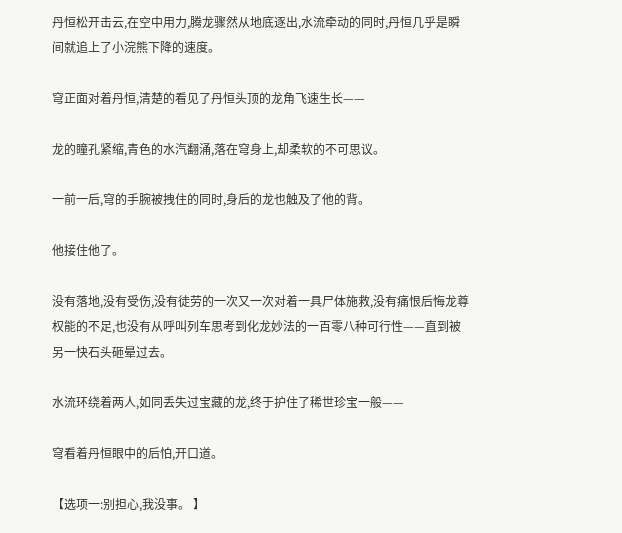丹恒松开击云,在空中用力,腾龙骤然从地底逐出,水流牵动的同时,丹恒几乎是瞬间就追上了小浣熊下降的速度。

穹正面对着丹恒,清楚的看见了丹恒头顶的龙角飞速生长——

龙的瞳孔紧缩,青色的水汽翻涌,落在穹身上,却柔软的不可思议。

一前一后,穹的手腕被拽住的同时,身后的龙也触及了他的背。

他接住他了。

没有落地,没有受伤,没有徒劳的一次又一次对着一具尸体施救,没有痛恨后悔龙尊权能的不足,也没有从呼叫列车思考到化龙妙法的一百零八种可行性——直到被另一快石头砸晕过去。

水流环绕着两人,如同丢失过宝藏的龙,终于护住了稀世珍宝一般——

穹看着丹恒眼中的后怕,开口道。

【选项一:别担心,我没事。 】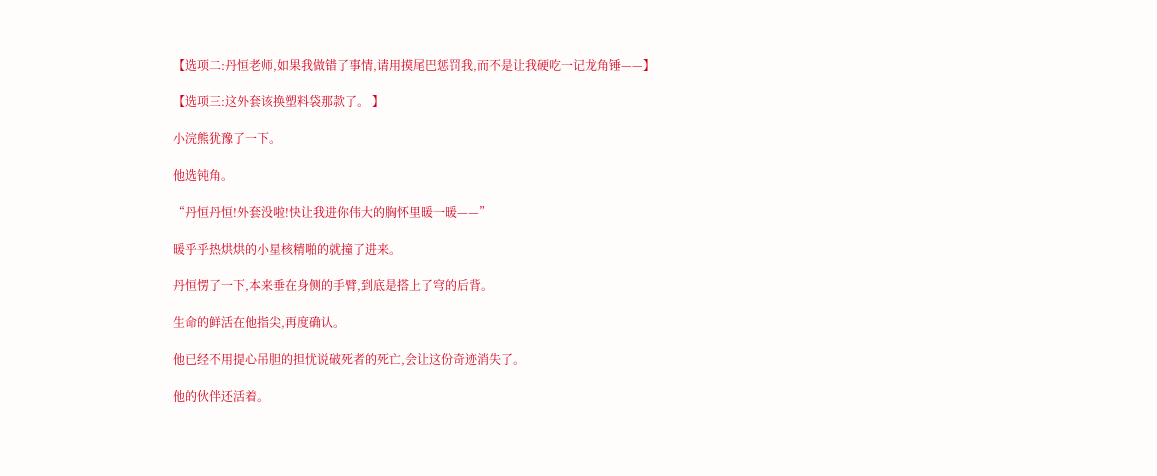【选项二:丹恒老师,如果我做错了事情,请用摸尾巴惩罚我,而不是让我硬吃一记龙角锤——】

【选项三:这外套该换塑料袋那款了。 】

小浣熊犹豫了一下。

他选钝角。

“丹恒丹恒!外套没啦!快让我进你伟大的胸怀里暖一暖——”

暖乎乎热烘烘的小星核精啪的就撞了进来。

丹恒愣了一下,本来垂在身侧的手臂,到底是搭上了穹的后背。

生命的鲜活在他指尖,再度确认。

他已经不用提心吊胆的担忧说破死者的死亡,会让这份奇迹消失了。

他的伙伴还活着。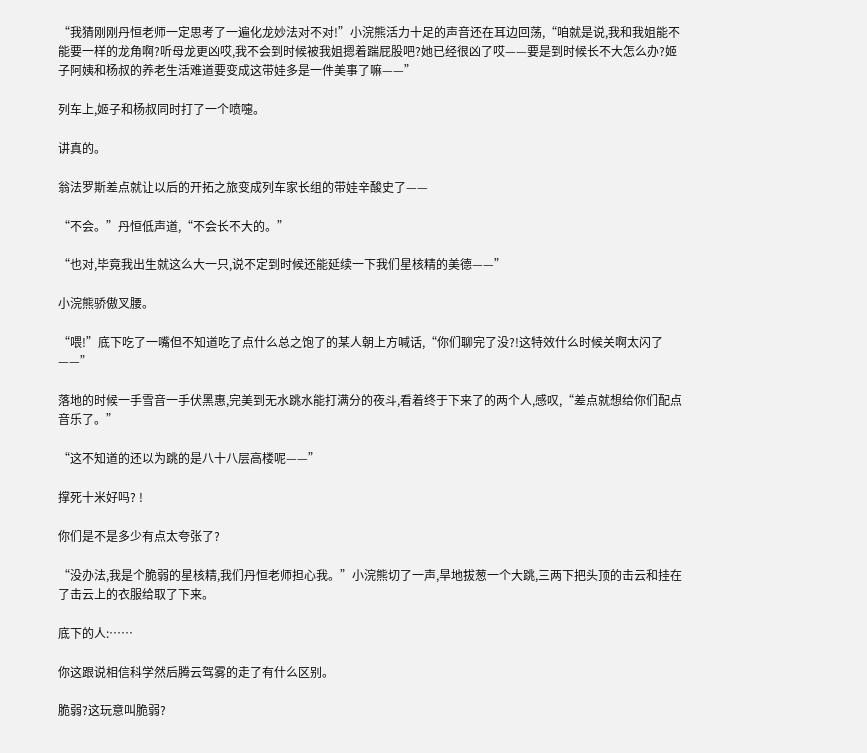“我猜刚刚丹恒老师一定思考了一遍化龙妙法对不对!”小浣熊活力十足的声音还在耳边回荡,“咱就是说,我和我姐能不能要一样的龙角啊?听母龙更凶哎,我不会到时候被我姐摁着踹屁股吧?她已经很凶了哎——要是到时候长不大怎么办?姬子阿姨和杨叔的养老生活难道要变成这带娃多是一件美事了嘛——”

列车上,姬子和杨叔同时打了一个喷嚏。

讲真的。

翁法罗斯差点就让以后的开拓之旅变成列车家长组的带娃辛酸史了——

“不会。”丹恒低声道,“不会长不大的。”

“也对,毕竟我出生就这么大一只,说不定到时候还能延续一下我们星核精的美德——”

小浣熊骄傲叉腰。

“喂!”底下吃了一嘴但不知道吃了点什么总之饱了的某人朝上方喊话,“你们聊完了没?!这特效什么时候关啊太闪了——”

落地的时候一手雪音一手伏黑惠,完美到无水跳水能打满分的夜斗,看着终于下来了的两个人,感叹,“差点就想给你们配点音乐了。”

“这不知道的还以为跳的是八十八层高楼呢——”

撑死十米好吗? !

你们是不是多少有点太夸张了?

“没办法,我是个脆弱的星核精,我们丹恒老师担心我。”小浣熊切了一声,旱地拔葱一个大跳,三两下把头顶的击云和挂在了击云上的衣服给取了下来。

底下的人:……

你这跟说相信科学然后腾云驾雾的走了有什么区别。

脆弱?这玩意叫脆弱?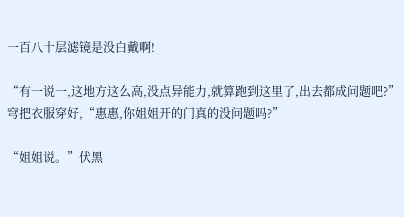一百八十层滤镜是没白戴啊!

“有一说一,这地方这么高,没点异能力,就算跑到这里了,出去都成问题吧?”穹把衣服穿好,“惠惠,你姐姐开的门真的没问题吗?”

“姐姐说。”伏黑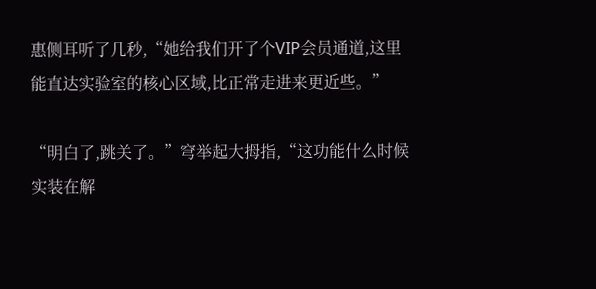惠侧耳听了几秒,“她给我们开了个VIP会员通道,这里能直达实验室的核心区域,比正常走进来更近些。”

“明白了,跳关了。”穹举起大拇指,“这功能什么时候实装在解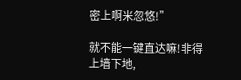密上啊米忽悠!”

就不能一键直达嘛!非得上墙下地,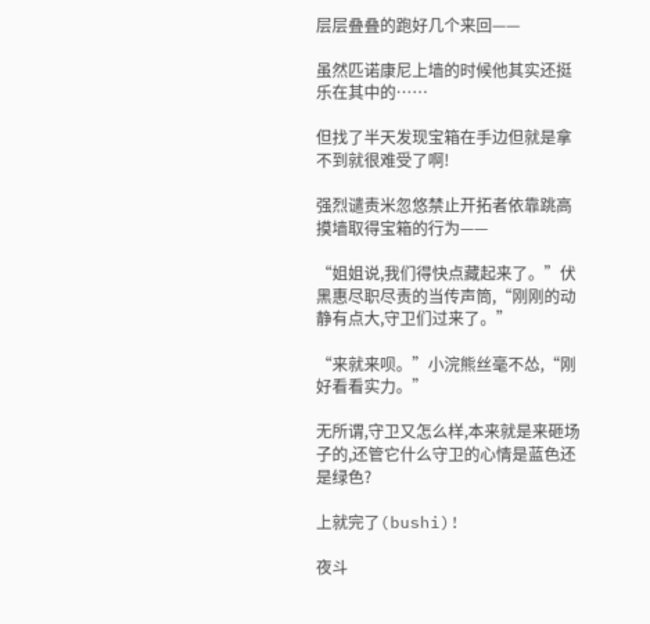层层叠叠的跑好几个来回——

虽然匹诺康尼上墙的时候他其实还挺乐在其中的……

但找了半天发现宝箱在手边但就是拿不到就很难受了啊!

强烈谴责米忽悠禁止开拓者依靠跳高摸墙取得宝箱的行为——

“姐姐说,我们得快点藏起来了。”伏黑惠尽职尽责的当传声筒,“刚刚的动静有点大,守卫们过来了。”

“来就来呗。”小浣熊丝毫不怂,“刚好看看实力。”

无所谓,守卫又怎么样,本来就是来砸场子的,还管它什么守卫的心情是蓝色还是绿色?

上就完了(bushi)!

夜斗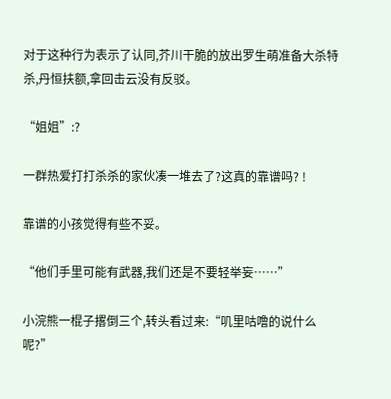对于这种行为表示了认同,芥川干脆的放出罗生萌准备大杀特杀,丹恒扶额,拿回击云没有反驳。

“姐姐”:?

一群热爱打打杀杀的家伙凑一堆去了?这真的靠谱吗? !

靠谱的小孩觉得有些不妥。

“他们手里可能有武器,我们还是不要轻举妄……”

小浣熊一棍子撂倒三个,转头看过来:“叽里咕噜的说什么呢?”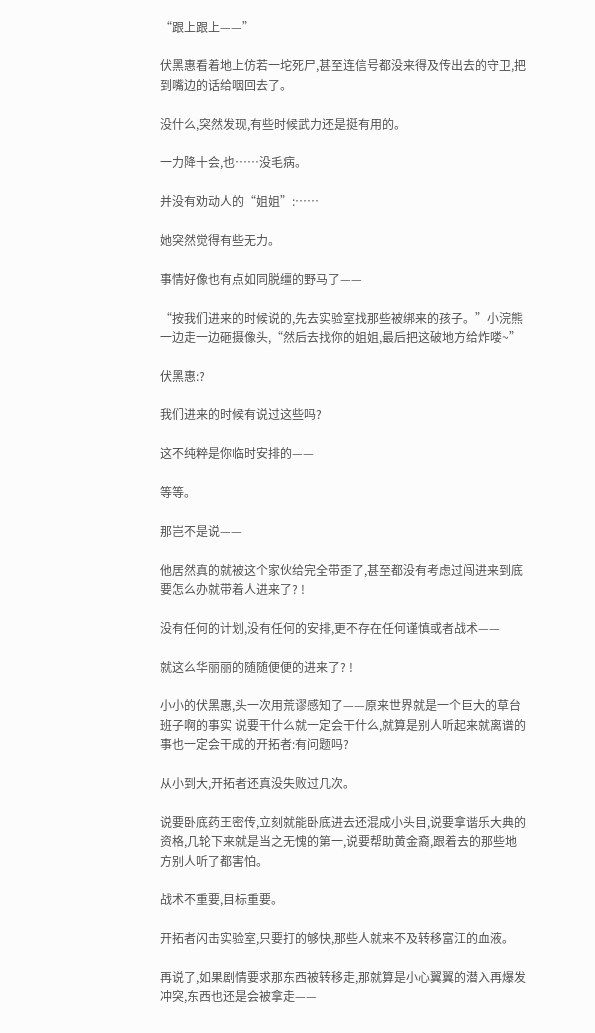“跟上跟上——”

伏黑惠看着地上仿若一坨死尸,甚至连信号都没来得及传出去的守卫,把到嘴边的话给咽回去了。

没什么,突然发现,有些时候武力还是挺有用的。

一力降十会,也……没毛病。

并没有劝动人的“姐姐”:……

她突然觉得有些无力。

事情好像也有点如同脱缰的野马了——

“按我们进来的时候说的,先去实验室找那些被绑来的孩子。”小浣熊一边走一边砸摄像头,“然后去找你的姐姐,最后把这破地方给炸喽~”

伏黑惠:?

我们进来的时候有说过这些吗?

这不纯粹是你临时安排的——

等等。

那岂不是说——

他居然真的就被这个家伙给完全带歪了,甚至都没有考虑过闯进来到底要怎么办就带着人进来了? !

没有任何的计划,没有任何的安排,更不存在任何谨慎或者战术——

就这么华丽丽的随随便便的进来了? !

小小的伏黑惠,头一次用荒谬感知了——原来世界就是一个巨大的草台班子啊的事实 说要干什么就一定会干什么,就算是别人听起来就离谱的事也一定会干成的开拓者:有问题吗?

从小到大,开拓者还真没失败过几次。

说要卧底药王密传,立刻就能卧底进去还混成小头目,说要拿谐乐大典的资格,几轮下来就是当之无愧的第一,说要帮助黄金裔,跟着去的那些地方别人听了都害怕。

战术不重要,目标重要。

开拓者闪击实验室,只要打的够快,那些人就来不及转移富江的血液。

再说了,如果剧情要求那东西被转移走,那就算是小心翼翼的潜入再爆发冲突,东西也还是会被拿走——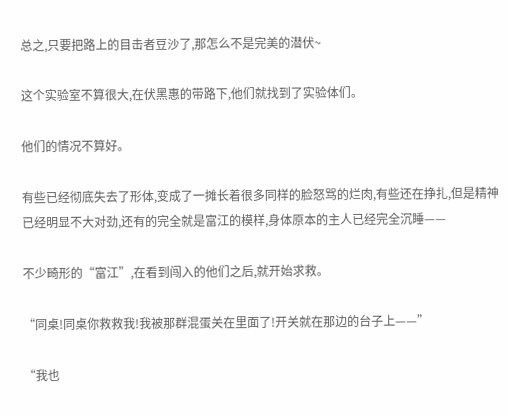总之,只要把路上的目击者豆沙了,那怎么不是完美的潜伏~

这个实验室不算很大,在伏黑惠的带路下,他们就找到了实验体们。

他们的情况不算好。

有些已经彻底失去了形体,变成了一摊长着很多同样的脸怒骂的烂肉,有些还在挣扎,但是精神已经明显不大对劲,还有的完全就是富江的模样,身体原本的主人已经完全沉睡——

不少畸形的“富江”,在看到闯入的他们之后,就开始求救。

“同桌!同桌你救救我!我被那群混蛋关在里面了!开关就在那边的台子上——”

“我也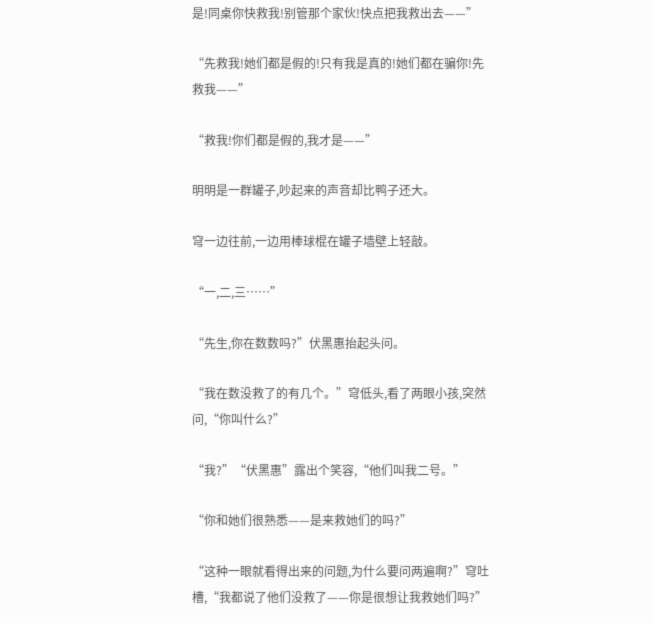是!同桌你快救我!别管那个家伙!快点把我救出去——”

“先救我!她们都是假的!只有我是真的!她们都在骗你!先救我——”

“救我!你们都是假的,我才是——”

明明是一群罐子,吵起来的声音却比鸭子还大。

穹一边往前,一边用棒球棍在罐子墙壁上轻敲。

“一,二,三……”

“先生,你在数数吗?”伏黑惠抬起头问。

“我在数没救了的有几个。”穹低头,看了两眼小孩,突然问,“你叫什么?”

“我?”“伏黑惠”露出个笑容,“他们叫我二号。”

“你和她们很熟悉——是来救她们的吗?”

“这种一眼就看得出来的问题,为什么要问两遍啊?”穹吐槽,“我都说了他们没救了——你是很想让我救她们吗?”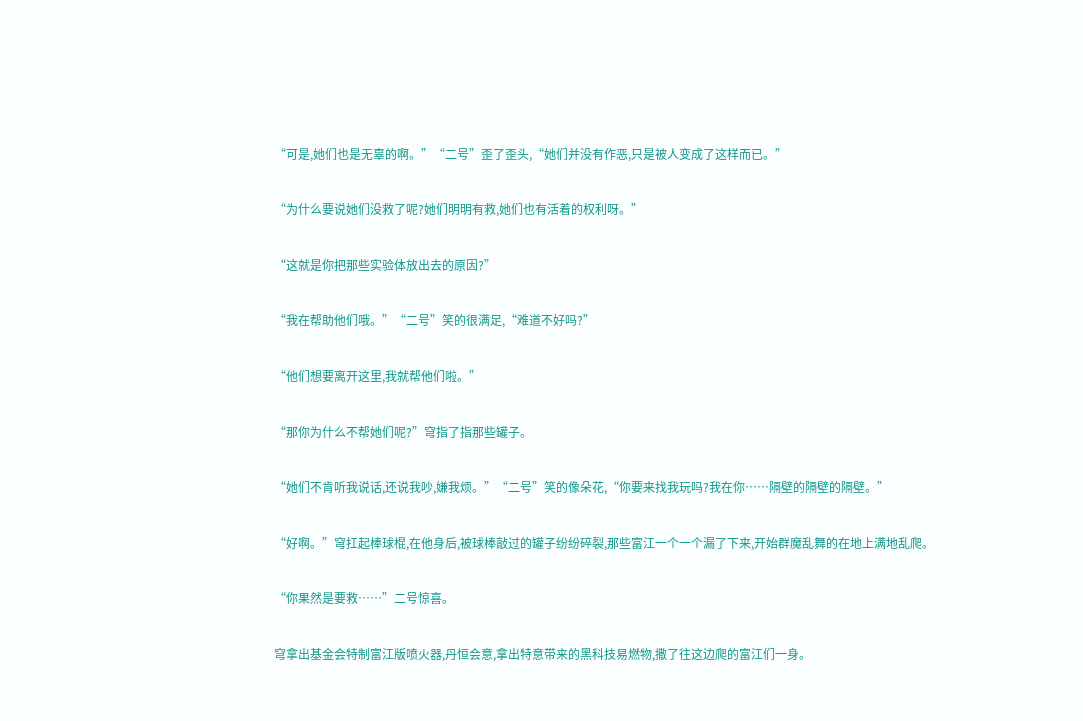“可是,她们也是无辜的啊。”“二号”歪了歪头,“她们并没有作恶,只是被人变成了这样而已。”

“为什么要说她们没救了呢?她们明明有救,她们也有活着的权利呀。”

“这就是你把那些实验体放出去的原因?”

“我在帮助他们哦。”“二号”笑的很满足,“难道不好吗?”

“他们想要离开这里,我就帮他们啦。”

“那你为什么不帮她们呢?”穹指了指那些罐子。

“她们不肯听我说话,还说我吵,嫌我烦。”“二号”笑的像朵花,“你要来找我玩吗?我在你……隔壁的隔壁的隔壁。”

“好啊。”穹扛起棒球棍,在他身后,被球棒敲过的罐子纷纷碎裂,那些富江一个一个漏了下来,开始群魔乱舞的在地上满地乱爬。

“你果然是要救……”二号惊喜。

穹拿出基金会特制富江版喷火器,丹恒会意,拿出特意带来的黑科技易燃物,撒了往这边爬的富江们一身。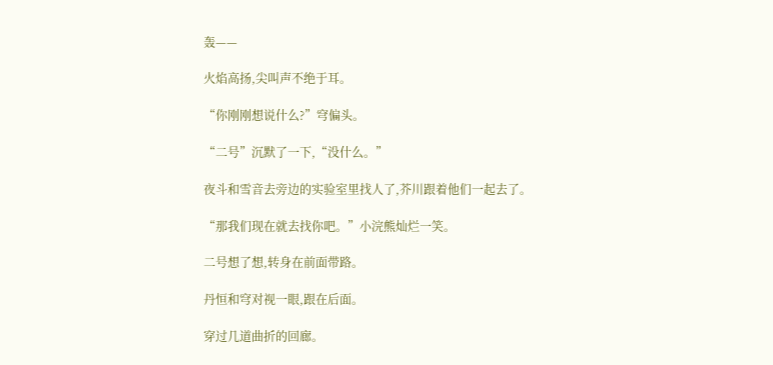轰——

火焰高扬,尖叫声不绝于耳。

“你刚刚想说什么?”穹偏头。

“二号”沉默了一下,“没什么。”

夜斗和雪音去旁边的实验室里找人了,芥川跟着他们一起去了。

“那我们现在就去找你吧。”小浣熊灿烂一笑。

二号想了想,转身在前面带路。

丹恒和穹对视一眼,跟在后面。

穿过几道曲折的回廊。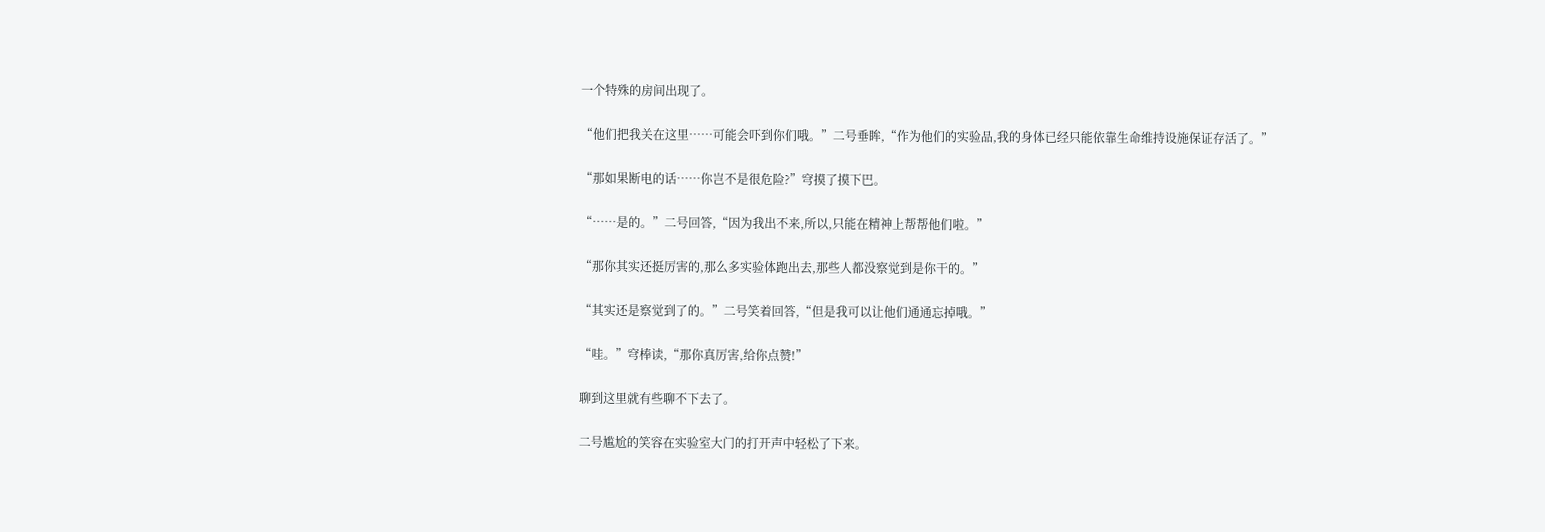一个特殊的房间出现了。

“他们把我关在这里……可能会吓到你们哦。”二号垂眸,“作为他们的实验品,我的身体已经只能依靠生命维持设施保证存活了。”

“那如果断电的话……你岂不是很危险?”穹摸了摸下巴。

“……是的。”二号回答,“因为我出不来,所以,只能在精神上帮帮他们啦。”

“那你其实还挺厉害的,那么多实验体跑出去,那些人都没察觉到是你干的。”

“其实还是察觉到了的。”二号笑着回答,“但是我可以让他们通通忘掉哦。”

“哇。”穹棒读,“那你真厉害,给你点赞!”

聊到这里就有些聊不下去了。

二号尴尬的笑容在实验室大门的打开声中轻松了下来。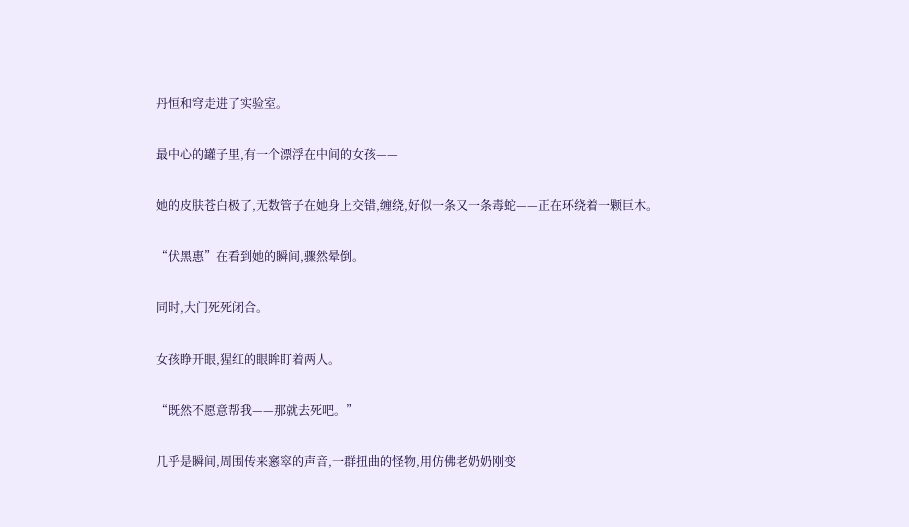丹恒和穹走进了实验室。

最中心的罐子里,有一个漂浮在中间的女孩——

她的皮肤苍白极了,无数管子在她身上交错,缠绕,好似一条又一条毒蛇——正在环绕着一颗巨木。

“伏黑惠”在看到她的瞬间,骤然晕倒。

同时,大门死死闭合。

女孩睁开眼,猩红的眼眸盯着两人。

“既然不愿意帮我——那就去死吧。”

几乎是瞬间,周围传来窸窣的声音,一群扭曲的怪物,用仿佛老奶奶刚变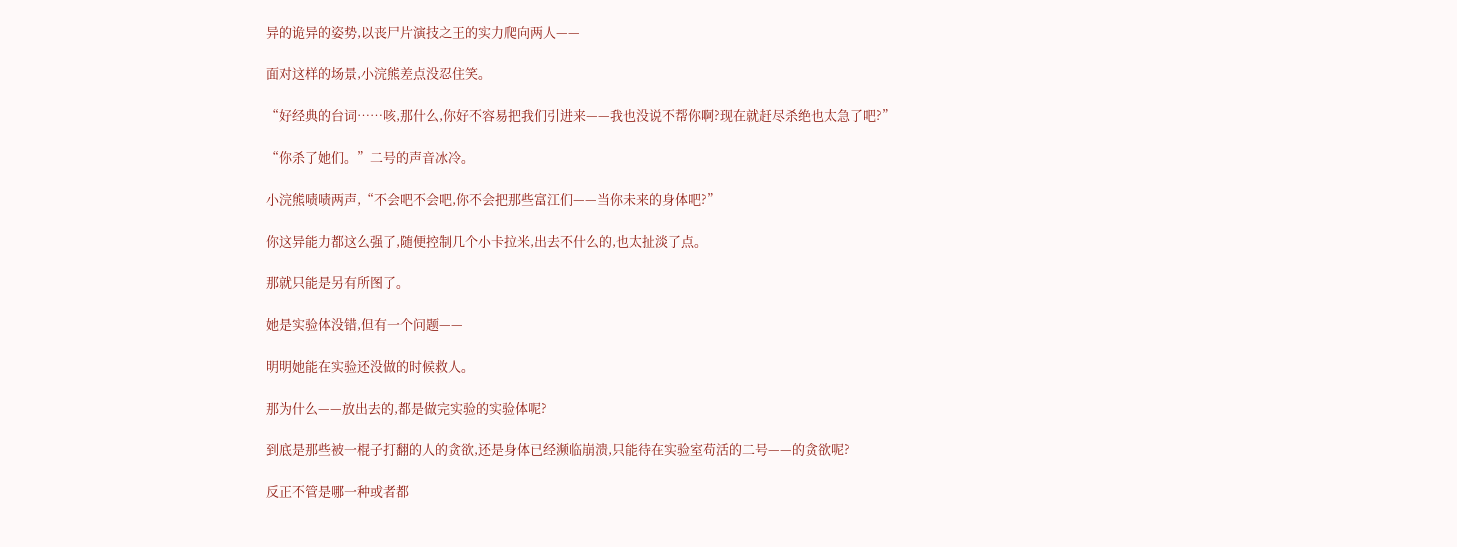异的诡异的姿势,以丧尸片演技之王的实力爬向两人——

面对这样的场景,小浣熊差点没忍住笑。

“好经典的台词……咳,那什么,你好不容易把我们引进来——我也没说不帮你啊?现在就赶尽杀绝也太急了吧?”

“你杀了她们。”二号的声音冰冷。

小浣熊啧啧两声,“不会吧不会吧,你不会把那些富江们——当你未来的身体吧?”

你这异能力都这么强了,随便控制几个小卡拉米,出去不什么的,也太扯淡了点。

那就只能是另有所图了。

她是实验体没错,但有一个问题——

明明她能在实验还没做的时候救人。

那为什么——放出去的,都是做完实验的实验体呢?

到底是那些被一棍子打翻的人的贪欲,还是身体已经濒临崩溃,只能待在实验室苟活的二号——的贪欲呢?

反正不管是哪一种或者都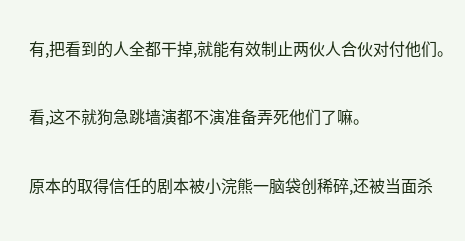有,把看到的人全都干掉,就能有效制止两伙人合伙对付他们。

看,这不就狗急跳墙演都不演准备弄死他们了嘛。

原本的取得信任的剧本被小浣熊一脑袋创稀碎,还被当面杀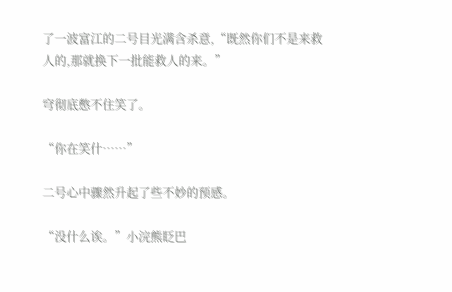了一波富江的二号目光满含杀意,“既然你们不是来救人的,那就换下一批能救人的来。”

穹彻底憋不住笑了。

“你在笑什……”

二号心中骤然升起了些不妙的预感。

“没什么诶。”小浣熊眨巴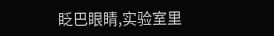眨巴眼睛,实验室里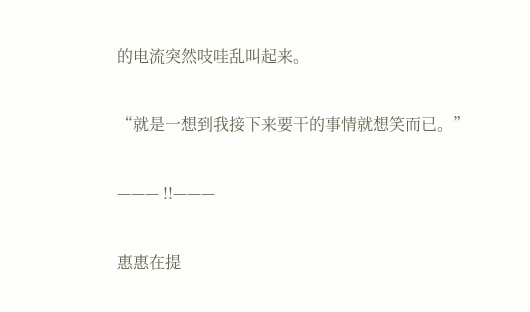的电流突然吱哇乱叫起来。

“就是一想到我接下来要干的事情就想笑而已。”

——— !!———

惠惠在提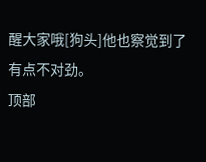醒大家哦[狗头]他也察觉到了有点不对劲。
顶部